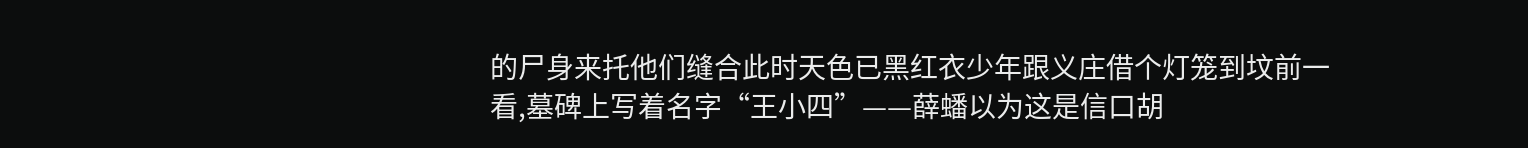的尸身来托他们缝合此时天色已黑红衣少年跟义庄借个灯笼到坟前一看,墓碑上写着名字“王小四”——薛蟠以为这是信口胡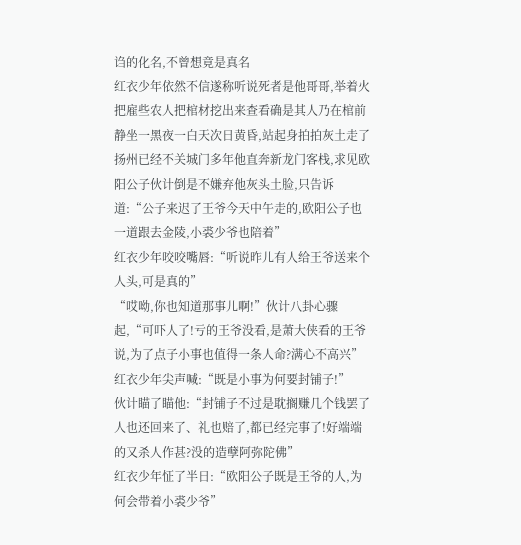诌的化名,不曾想竟是真名
红衣少年依然不信遂称听说死者是他哥哥,举着火把雇些农人把棺材挖出来查看确是其人乃在棺前静坐一黑夜一白天次日黄昏,站起身拍拍灰土走了
扬州已经不关城门多年他直奔新龙门客栈,求见欧阳公子伙计倒是不嫌弃他灰头土脸,只告诉道:“公子来迟了王爷今天中午走的,欧阳公子也一道跟去金陵,小裘少爷也陪着”
红衣少年咬咬嘴唇:“听说昨儿有人给王爷送来个人头,可是真的”
“哎呦,你也知道那事儿啊!”伙计八卦心骤起,“可吓人了!亏的王爷没看,是萧大侠看的王爷说,为了点子小事也值得一条人命?满心不高兴”
红衣少年尖声喊:“既是小事为何要封铺子!”
伙计瞄了瞄他:“封铺子不过是耽搁赚几个钱罢了人也还回来了、礼也赔了,都已经完事了!好端端的又杀人作甚?没的造孽阿弥陀佛”
红衣少年怔了半日:“欧阳公子既是王爷的人,为何会带着小裘少爷”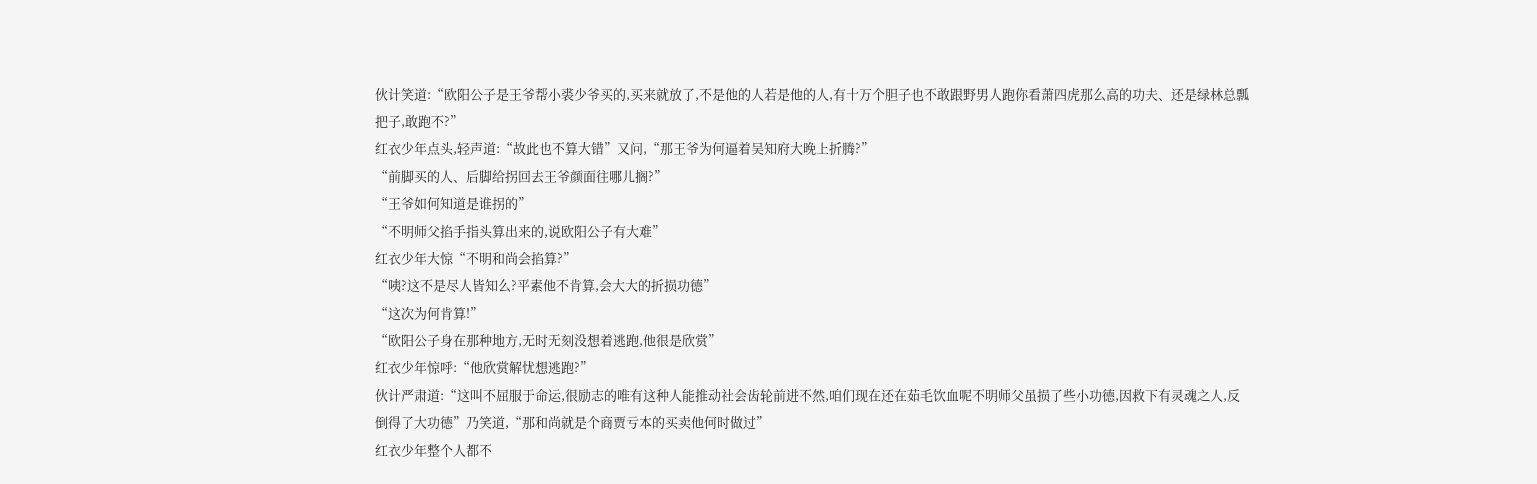伙计笑道:“欧阳公子是王爷帮小裘少爷买的,买来就放了,不是他的人若是他的人,有十万个胆子也不敢跟野男人跑你看萧四虎那么高的功夫、还是绿林总瓢把子,敢跑不?”
红衣少年点头,轻声道:“故此也不算大错”又问,“那王爷为何逼着吴知府大晚上折腾?”
“前脚买的人、后脚给拐回去王爷颜面往哪儿搁?”
“王爷如何知道是谁拐的”
“不明师父掐手指头算出来的,说欧阳公子有大难”
红衣少年大惊“不明和尚会掐算?”
“咦?这不是尽人皆知么?平素他不肯算,会大大的折损功德”
“这次为何肯算!”
“欧阳公子身在那种地方,无时无刻没想着逃跑,他很是欣赏”
红衣少年惊呼:“他欣赏解忧想逃跑?”
伙计严肃道:“这叫不屈服于命运,很励志的唯有这种人能推动社会齿轮前进不然,咱们现在还在茹毛饮血呢不明师父虽损了些小功德,因救下有灵魂之人,反倒得了大功德”乃笑道,“那和尚就是个商贾亏本的买卖他何时做过”
红衣少年整个人都不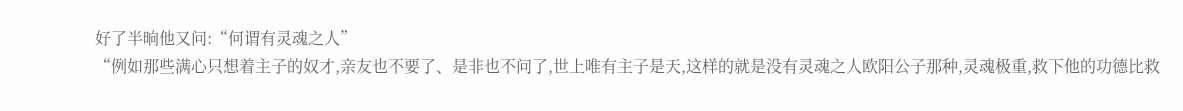好了半晌他又问:“何谓有灵魂之人”
“例如那些满心只想着主子的奴才,亲友也不要了、是非也不问了,世上唯有主子是天,这样的就是没有灵魂之人欧阳公子那种,灵魂极重,救下他的功德比救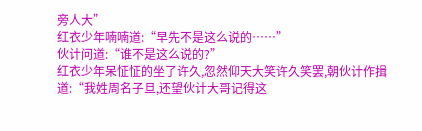旁人大”
红衣少年喃喃道:“早先不是这么说的……”
伙计问道:“谁不是这么说的?”
红衣少年呆怔怔的坐了许久,忽然仰天大笑许久笑罢,朝伙计作揖道:“我姓周名子旦,还望伙计大哥记得这